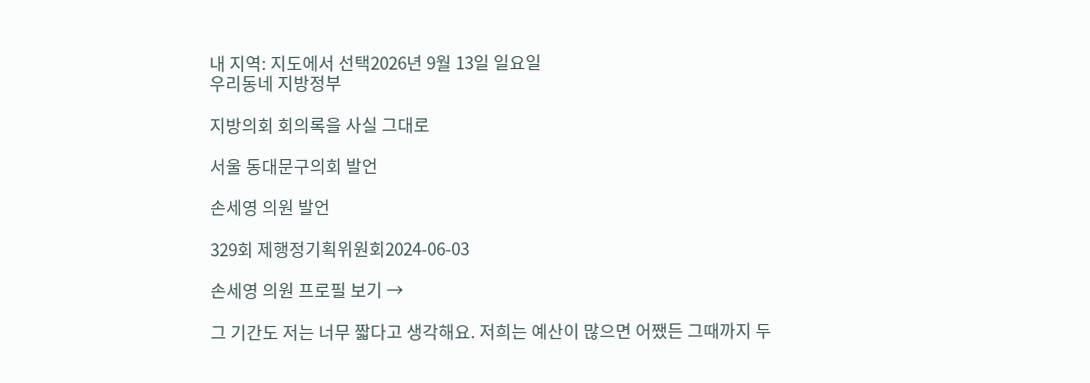내 지역: 지도에서 선택2026년 9월 13일 일요일
우리동네 지방정부

지방의회 회의록을 사실 그대로

서울 동대문구의회 발언

손세영 의원 발언

329회 제행정기획위원회2024-06-03

손세영 의원 프로필 보기 →

그 기간도 저는 너무 짧다고 생각해요. 저희는 예산이 많으면 어쨌든 그때까지 두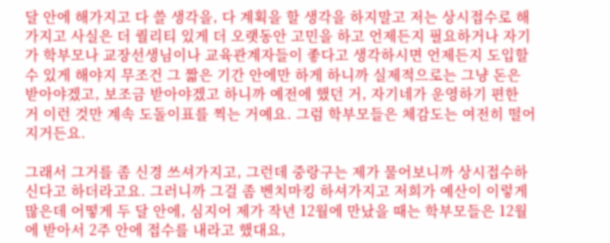달 안에 해가지고 다 쓸 생각을, 다 계획을 할 생각을 하지말고 저는 상시접수로 해가지고 사실은 더 퀄리티 있게 더 오랫동안 고민을 하고 언제든지 필요하거나 자기가 학부모나 교장선생님이나 교육관계자들이 좋다고 생각하시면 언제든지 도입할 수 있게 해야지 무조건 그 짧은 기간 안에만 하게 하니까 실제적으로는 그냥 돈은 받아야겠고, 보조금 받아야겠고 하니까 예전에 했던 거, 자기네가 운영하기 편한 거 이런 것만 계속 도돌이표를 찍는 거예요. 그럼 학부모들은 체감도는 여전히 떨어지거든요.

그래서 그거를 좀 신경 쓰셔가지고, 그런데 중랑구는 제가 물어보니까 상시접수하신다고 하더라고요. 그러니까 그걸 좀 벤치마킹 하셔가지고 저희가 예산이 이렇게 많은데 어떻게 두 달 안에, 심지어 제가 작년 12월에 만났을 때는 학부모들은 12월에 받아서 2주 안에 접수를 내라고 했대요,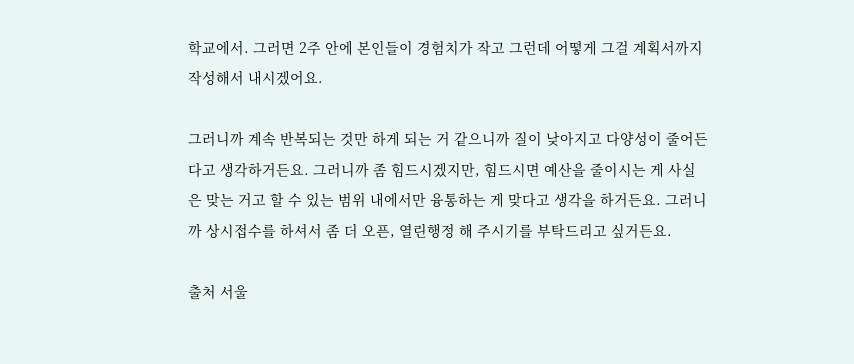학교에서. 그러면 2주 안에 본인들이 경험치가 작고 그런데 어떻게 그걸 계획서까지 작성해서 내시겠어요.

그러니까 계속 반복되는 것만 하게 되는 거 같으니까 질이 낮아지고 다양성이 줄어든다고 생각하거든요. 그러니까 좀 힘드시겠지만, 힘드시면 예산을 줄이시는 게 사실은 맞는 거고 할 수 있는 범위 내에서만 융통하는 게 맞다고 생각을 하거든요. 그러니까 상시접수를 하셔서 좀 더 오픈, 열린행정 해 주시기를 부탁드리고 싶거든요.

출처 서울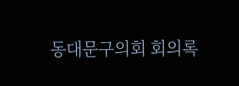동대문구의회 회의록